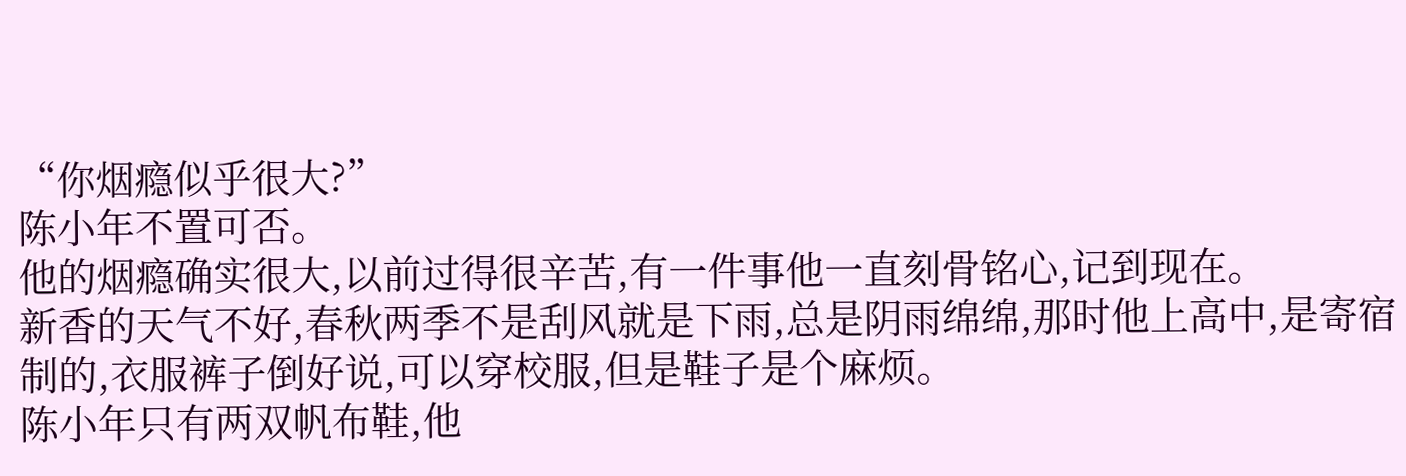“你烟瘾似乎很大?”
陈小年不置可否。
他的烟瘾确实很大,以前过得很辛苦,有一件事他一直刻骨铭心,记到现在。
新香的天气不好,春秋两季不是刮风就是下雨,总是阴雨绵绵,那时他上高中,是寄宿制的,衣服裤子倒好说,可以穿校服,但是鞋子是个麻烦。
陈小年只有两双帆布鞋,他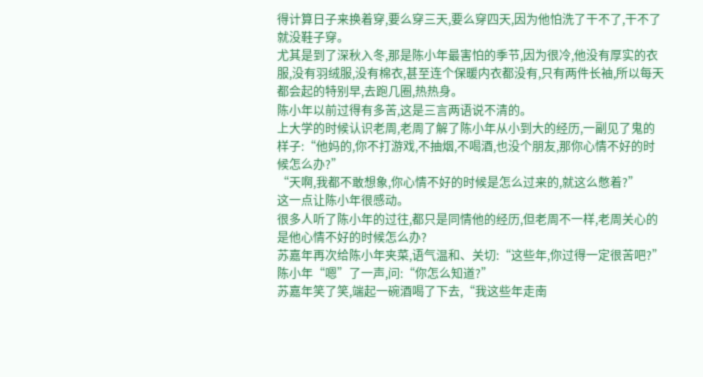得计算日子来换着穿,要么穿三天,要么穿四天,因为他怕洗了干不了,干不了就没鞋子穿。
尤其是到了深秋入冬,那是陈小年最害怕的季节,因为很冷,他没有厚实的衣服,没有羽绒服,没有棉衣,甚至连个保暖内衣都没有,只有两件长袖,所以每天都会起的特别早,去跑几圈,热热身。
陈小年以前过得有多苦,这是三言两语说不清的。
上大学的时候认识老周,老周了解了陈小年从小到大的经历,一副见了鬼的样子:“他妈的,你不打游戏,不抽烟,不喝酒,也没个朋友,那你心情不好的时候怎么办?”
“天啊,我都不敢想象,你心情不好的时候是怎么过来的,就这么憋着?”
这一点让陈小年很感动。
很多人听了陈小年的过往,都只是同情他的经历,但老周不一样,老周关心的是他心情不好的时候怎么办?
苏嘉年再次给陈小年夹菜,语气温和、关切:“这些年,你过得一定很苦吧?”
陈小年“嗯”了一声,问:“你怎么知道?”
苏嘉年笑了笑,端起一碗酒喝了下去,“我这些年走南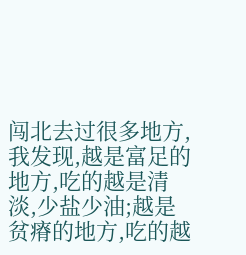闯北去过很多地方,我发现,越是富足的地方,吃的越是清淡,少盐少油;越是贫瘠的地方,吃的越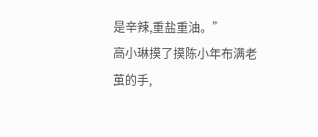是辛辣,重盐重油。”
高小琳摸了摸陈小年布满老茧的手,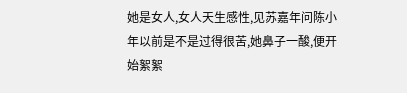她是女人,女人天生感性,见苏嘉年问陈小年以前是不是过得很苦,她鼻子一酸,便开始絮絮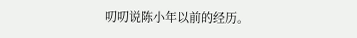叨叨说陈小年以前的经历。